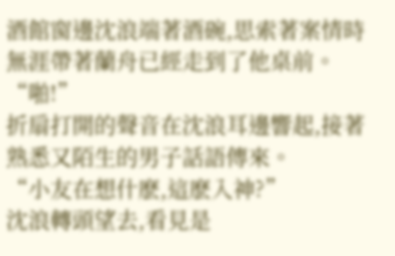酒館窗邊沈浪端著酒碗,思索著案情時無涯帶著蘭舟已經走到了他桌前。
“啪!”
折扇打開的聲音在沈浪耳邊響起,接著熟悉又陌生的男子話語傳來。
“小友在想什麽,這麽入神?”
沈浪轉頭望去,看見是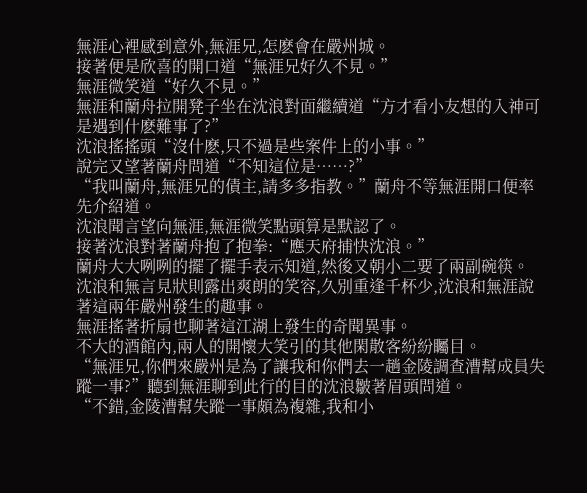無涯心裡感到意外,無涯兄,怎麽會在嚴州城。
接著便是欣喜的開口道“無涯兄好久不見。”
無涯微笑道“好久不見。”
無涯和蘭舟拉開凳子坐在沈浪對面繼續道“方才看小友想的入神可是遇到什麽難事了?”
沈浪搖搖頭“沒什麽,只不過是些案件上的小事。”
說完又望著蘭舟問道“不知這位是……?”
“我叫蘭舟,無涯兄的債主,請多多指教。”蘭舟不等無涯開口便率先介紹道。
沈浪聞言望向無涯,無涯微笑點頭算是默認了。
接著沈浪對著蘭舟抱了抱拳:“應天府捕快沈浪。”
蘭舟大大咧咧的擺了擺手表示知道,然後又朝小二要了兩副碗筷。
沈浪和無言見狀則露出爽朗的笑容,久別重逢千杯少,沈浪和無涯說著這兩年嚴州發生的趣事。
無涯搖著折扇也聊著這江湖上發生的奇聞異事。
不大的酒館內,兩人的開懷大笑引的其他閑散客紛紛矚目。
“無涯兄,你們來嚴州是為了讓我和你們去一趟金陵調查漕幫成員失蹤一事?”聽到無涯聊到此行的目的沈浪皺著眉頭問道。
“不錯,金陵漕幫失蹤一事頗為複雜,我和小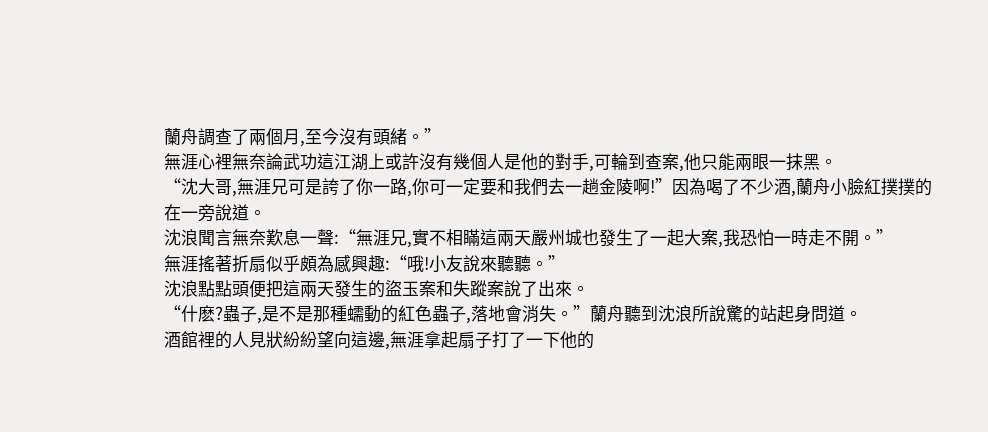蘭舟調查了兩個月,至今沒有頭緒。”
無涯心裡無奈論武功這江湖上或許沒有幾個人是他的對手,可輪到查案,他只能兩眼一抹黑。
“沈大哥,無涯兄可是誇了你一路,你可一定要和我們去一趟金陵啊!”因為喝了不少酒,蘭舟小臉紅撲撲的在一旁說道。
沈浪聞言無奈歎息一聲:“無涯兄,實不相瞞這兩天嚴州城也發生了一起大案,我恐怕一時走不開。”
無涯搖著折扇似乎頗為感興趣:“哦!小友說來聽聽。”
沈浪點點頭便把這兩天發生的盜玉案和失蹤案說了出來。
“什麽?蟲子,是不是那種蠕動的紅色蟲子,落地會消失。”蘭舟聽到沈浪所說驚的站起身問道。
酒館裡的人見狀紛紛望向這邊,無涯拿起扇子打了一下他的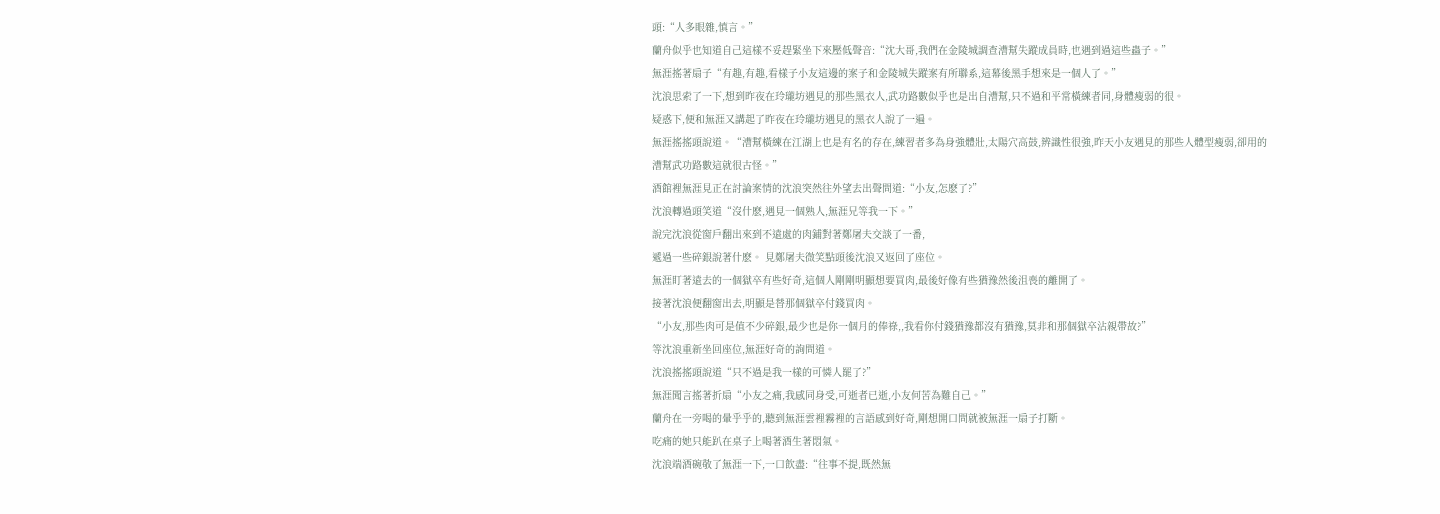頭:“人多眼雜,慎言。”
蘭舟似乎也知道自己這樣不妥趕緊坐下來壓低聲音:“沈大哥,我們在金陵城調查漕幫失蹤成員時,也遇到過這些蟲子。”
無涯搖著扇子“有趣,有趣,看樣子小友這邊的案子和金陵城失蹤案有所聯系,這幕後黑手想來是一個人了。”
沈浪思索了一下,想到昨夜在玲瓏坊遇見的那些黑衣人,武功路數似乎也是出自漕幫,只不過和平常橫練者同,身體瘦弱的很。
疑惑下,便和無涯又講起了昨夜在玲瓏坊遇見的黑衣人說了一遍。
無涯搖搖頭說道。“漕幫橫練在江湖上也是有名的存在,練習者多為身強體壯,太陽穴高鼓,辨識性很強,昨天小友遇見的那些人體型瘦弱,卻用的漕幫武功路數這就很古怪。”
酒館裡無涯見正在討論案情的沈浪突然往外望去出聲問道:“小友,怎麽了?”
沈浪轉過頭笑道“沒什麽,遇見一個熟人,無涯兄等我一下。”
說完沈浪從窗戶翻出來到不遠處的肉鋪對著鄭屠夫交談了一番,
遞過一些碎銀說著什麽。 見鄭屠夫微笑點頭後沈浪又返回了座位。
無涯盯著遠去的一個獄卒有些好奇,這個人剛剛明顯想要買肉,最後好像有些猶豫然後沮喪的離開了。
接著沈浪便翻窗出去,明顯是替那個獄卒付錢買肉。
“小友,那些肉可是值不少碎銀,最少也是你一個月的俸祿,,我看你付錢猶豫都沒有猶豫,莫非和那個獄卒沾親帶故?”
等沈浪重新坐回座位,無涯好奇的詢問道。
沈浪搖搖頭說道“只不過是我一樣的可憐人罷了?”
無涯聞言搖著折扇“小友之痛,我感同身受,可逝者已逝,小友何苦為難自己。”
蘭舟在一旁喝的暈乎乎的,聽到無涯雲裡霧裡的言語感到好奇,剛想開口問就被無涯一扇子打斷。
吃痛的她只能趴在桌子上喝著酒生著悶氣。
沈浪端酒碗敬了無涯一下,一口飲盡:“往事不提,既然無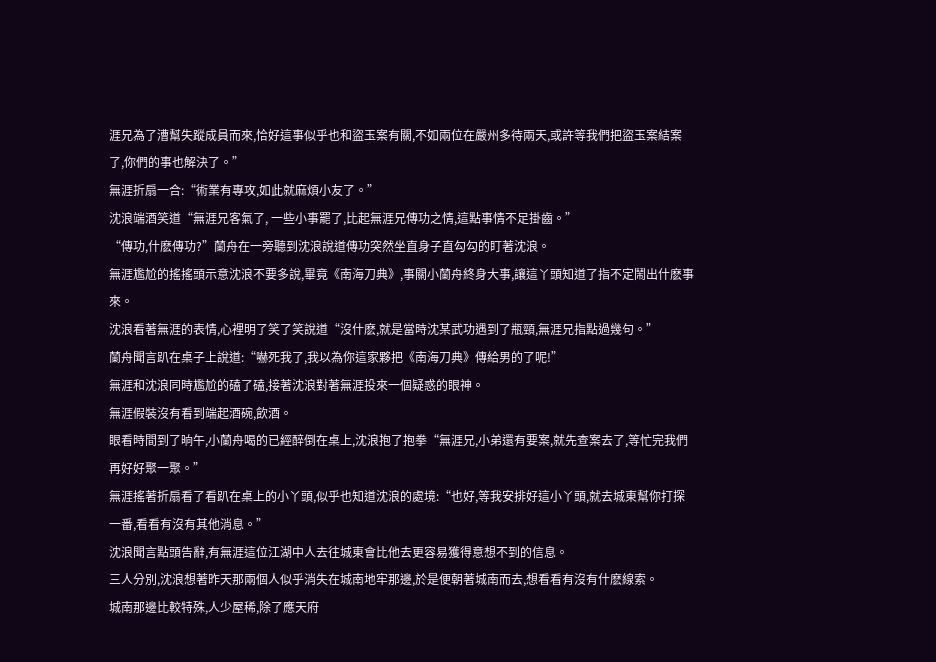涯兄為了漕幫失蹤成員而來,恰好這事似乎也和盜玉案有關,不如兩位在嚴州多待兩天,或許等我們把盜玉案結案了,你們的事也解決了。”
無涯折扇一合:“術業有專攻,如此就麻煩小友了。”
沈浪端酒笑道“無涯兄客氣了, 一些小事罷了,比起無涯兄傳功之情,這點事情不足掛齒。”
“傳功,什麽傳功?”蘭舟在一旁聽到沈浪說道傳功突然坐直身子直勾勾的盯著沈浪。
無涯尷尬的搖搖頭示意沈浪不要多說,畢竟《南海刀典》,事關小蘭舟終身大事,讓這丫頭知道了指不定鬧出什麽事來。
沈浪看著無涯的表情,心裡明了笑了笑說道“沒什麽,就是當時沈某武功遇到了瓶頸,無涯兄指點過幾句。”
蘭舟聞言趴在桌子上說道:“嚇死我了,我以為你這家夥把《南海刀典》傳給男的了呢!”
無涯和沈浪同時尷尬的磕了磕,接著沈浪對著無涯投來一個疑惑的眼神。
無涯假裝沒有看到端起酒碗,飲酒。
眼看時間到了晌午,小蘭舟喝的已經醉倒在桌上,沈浪抱了抱拳“無涯兄,小弟還有要案,就先查案去了,等忙完我們再好好聚一聚。”
無涯搖著折扇看了看趴在桌上的小丫頭,似乎也知道沈浪的處境:“也好,等我安排好這小丫頭,就去城東幫你打探一番,看看有沒有其他消息。”
沈浪聞言點頭告辭,有無涯這位江湖中人去往城東會比他去更容易獲得意想不到的信息。
三人分別,沈浪想著昨天那兩個人似乎消失在城南地牢那邊,於是便朝著城南而去,想看看有沒有什麽線索。
城南那邊比較特殊,人少屋稀,除了應天府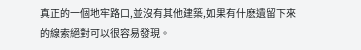真正的一個地牢路口,並沒有其他建築,如果有什麽遺留下來的線索絕對可以很容易發現。